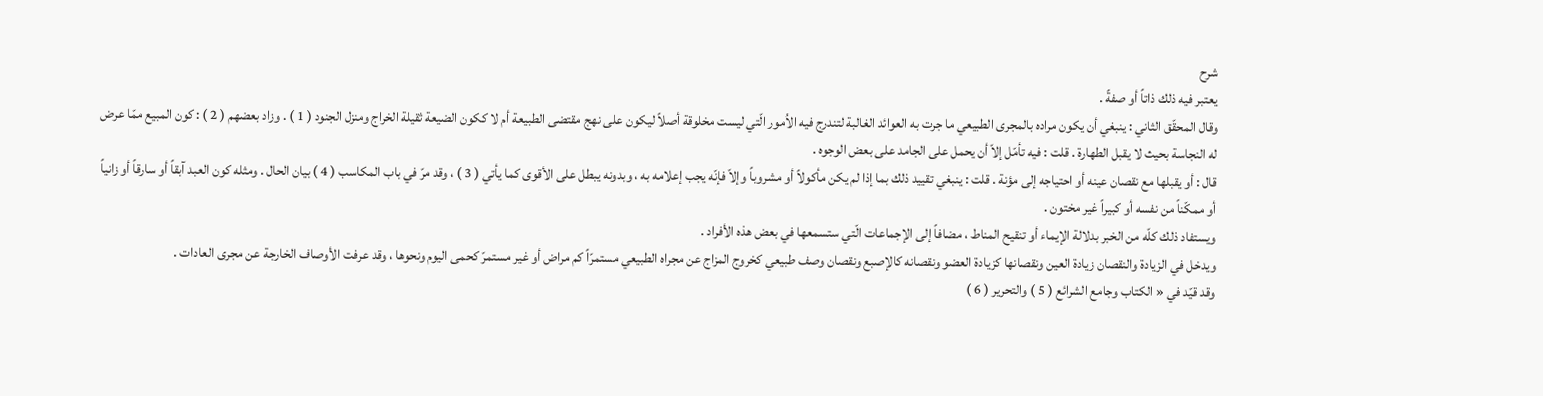شرح
يعتبر فيه ذلك ذاتاً أو صفةً .
وقال المحقّق الثاني : ينبغي أن يكون مراده بالمجرى الطبيعي ما جرت به العوائد الغالبة لتندرج فيه الاُمور الّتي ليست مخلوقة أصلاً ليكون على نهج مقتضى الطبيعة أم لا ككون الضيعة ثقيلة الخراج ومنزل الجنود ( 1 ) . وزاد بعضهم ( 2 ) : كون المبيع ممّا عرض له النجاسة بحيث لا يقبل الطهارة . قلت : فيه تأمّل إلاّ أن يحمل على الجامد على بعض الوجوه .
قال : أو يقبلها مع نقصان عينه أو احتياجه إلى مؤنة . قلت : ينبغي تقييد ذلك بما إذا لم يكن مأكولاً أو مشروباً وإلاّ فإنّه يجب إعلامه به ، وبدونه يبطل على الأقوى كما يأتي ( 3 ) ، وقد مرّ في باب المكاسب ( 4 ) بيان الحال . ومثله كون العبد آبقاً أو سارقاً أو زانياً أو ممكّناً من نفسه أو كبيراً غير مختون .
ويستفاد ذلك كلّه من الخبر بدلالة الإيماء أو تنقيح المناط ، مضافاً إلى الإجماعات الّتي ستسمعها في بعض هذه الأفراد .
ويدخل في الزيادة والنقصان زيادة العين ونقصانها كزيادة العضو ونقصانه كالإصبع ونقصان وصف طبيعي كخروج المزاج عن مجراه الطبيعي مستمرّاً كم مراض أو غير مستمرّ كحمى اليوم ونحوها ، وقد عرفت الأوصاف الخارجة عن مجرى العادات .
وقد قيّد في « الكتاب وجامع الشرائع ( 5 ) والتحرير ( 6 )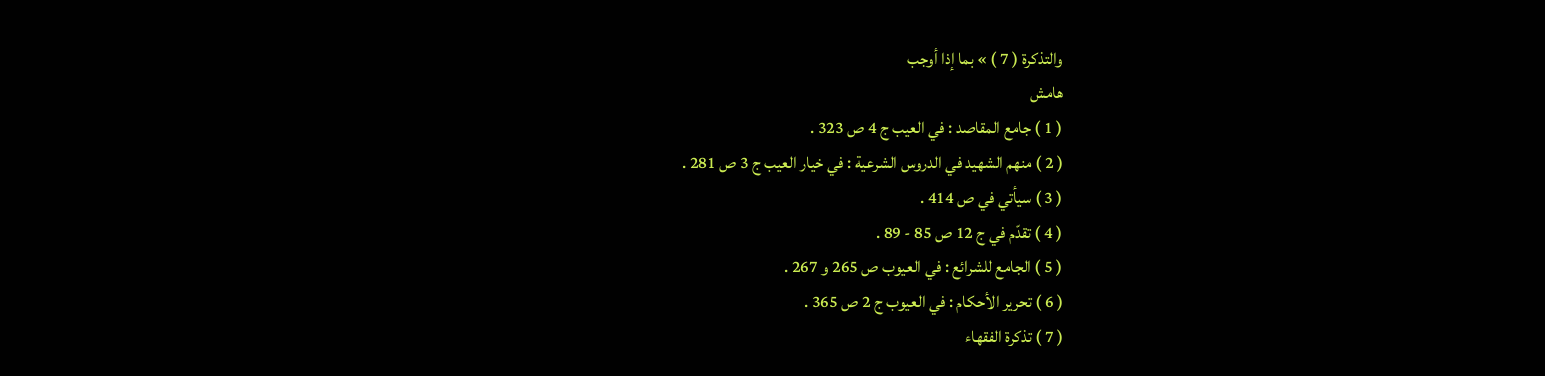والتذكرة ( 7 ) » بما إذا أوجب
هامش
( 1 ) جامع المقاصد : في العيب ج 4 ص 323 .
( 2 ) منهم الشهيد في الدروس الشرعية : في خيار العيب ج 3 ص 281 .
( 3 ) سيأتي في ص 414 .
( 4 ) تقدّم في ج 12 ص 85 - 89 .
( 5 ) الجامع للشرائع : في العيوب ص 265 و 267 .
( 6 ) تحرير الأحكام : في العيوب ج 2 ص 365 .
( 7 ) تذكرة الفقهاء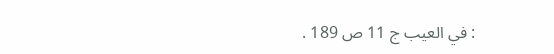: في العيب ج 11 ص 189 .